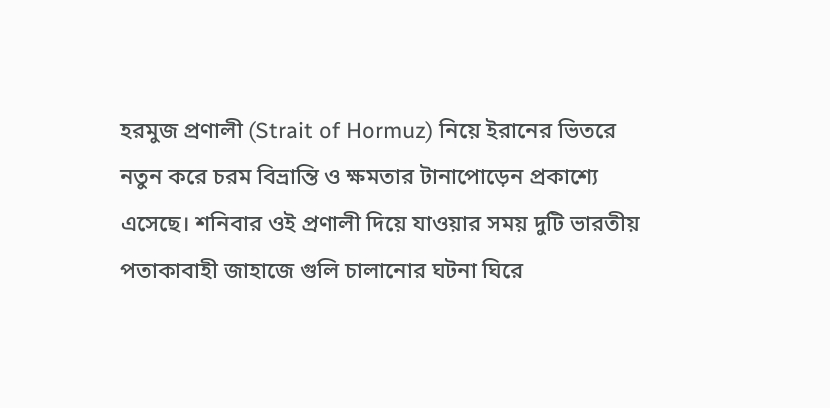হরমুজ প্রণালী (Strait of Hormuz) নিয়ে ইরানের ভিতরে নতুন করে চরম বিভ্রান্তি ও ক্ষমতার টানাপোড়েন প্রকাশ্যে এসেছে। শনিবার ওই প্রণালী দিয়ে যাওয়ার সময় দুটি ভারতীয় পতাকাবাহী জাহাজে গুলি চালানোর ঘটনা ঘিরে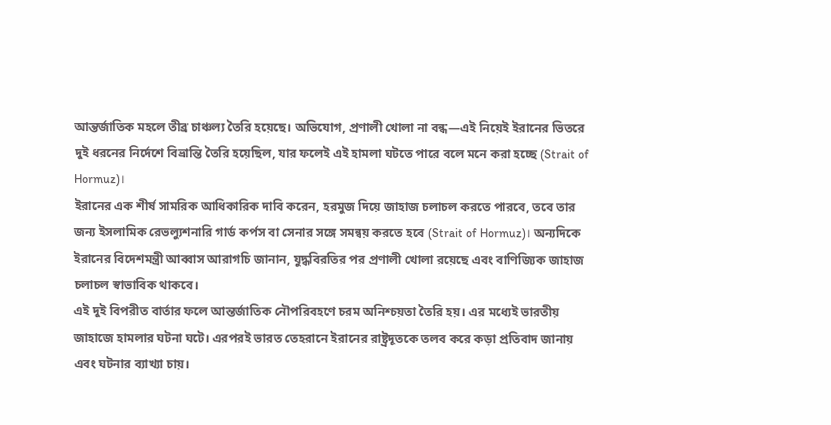আন্তর্জাতিক মহলে তীব্র চাঞ্চল্য তৈরি হয়েছে। অভিযোগ, প্রণালী খোলা না বন্ধ—এই নিয়েই ইরানের ভিতরে দুই ধরনের নির্দেশে বিভ্রান্তি তৈরি হয়েছিল, যার ফলেই এই হামলা ঘটতে পারে বলে মনে করা হচ্ছে (Strait of Hormuz)।
ইরানের এক শীর্ষ সামরিক আধিকারিক দাবি করেন, হরমুজ দিয়ে জাহাজ চলাচল করতে পারবে, তবে তার জন্য ইসলামিক রেভল্যুশনারি গার্ড কর্পস বা সেনার সঙ্গে সমন্বয় করতে হবে (Strait of Hormuz)। অন্যদিকে ইরানের বিদেশমন্ত্রী আব্বাস আরাগচি জানান, যুদ্ধবিরতির পর প্রণালী খোলা রয়েছে এবং বাণিজ্যিক জাহাজ চলাচল স্বাভাবিক থাকবে।
এই দুই বিপরীত বার্তার ফলে আন্তর্জাতিক নৌপরিবহণে চরম অনিশ্চয়তা তৈরি হয়। এর মধ্যেই ভারতীয় জাহাজে হামলার ঘটনা ঘটে। এরপরই ভারত তেহরানে ইরানের রাষ্ট্রদূতকে তলব করে কড়া প্রতিবাদ জানায় এবং ঘটনার ব্যাখ্যা চায়।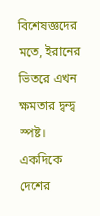বিশেষজ্ঞদের মতে, ইরানের ভিতরে এখন ক্ষমতার দ্বন্দ্ব স্পষ্ট। একদিকে দেশের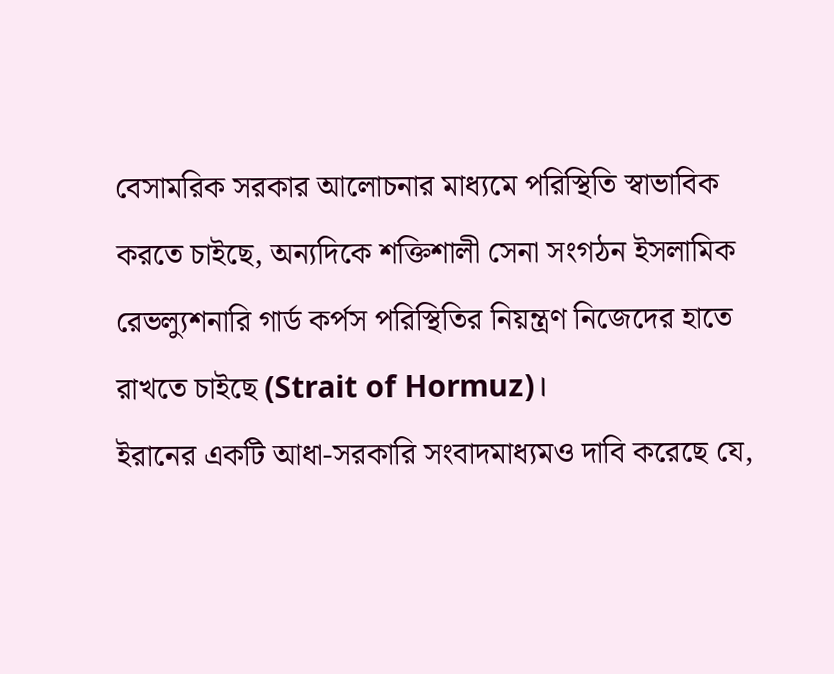বেসামরিক সরকার আলোচনার মাধ্যমে পরিস্থিতি স্বাভাবিক করতে চাইছে, অন্যদিকে শক্তিশালী সেনা সংগঠন ইসলামিক রেভল্যুশনারি গার্ড কর্পস পরিস্থিতির নিয়ন্ত্রণ নিজেদের হাতে রাখতে চাইছে (Strait of Hormuz)।
ইরানের একটি আধা-সরকারি সংবাদমাধ্যমও দাবি করেছে যে,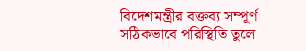বিদেশমন্ত্রীর বক্তব্য সম্পূর্ণ সঠিকভাবে পরিস্থিতি তুলে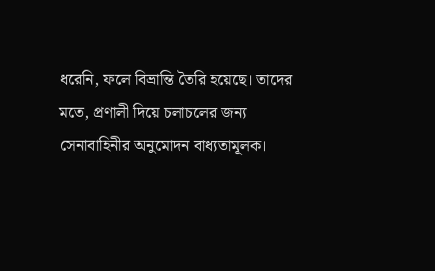ধরেনি, ফলে বিভ্রান্তি তৈরি হয়েছে। তাদের মতে, প্রণালী দিয়ে চলাচলের জন্য সেনাবাহিনীর অনুমোদন বাধ্যতামূলক।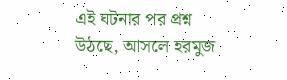এই ঘটনার পর প্রশ্ন উঠছে, আসলে হরমুজ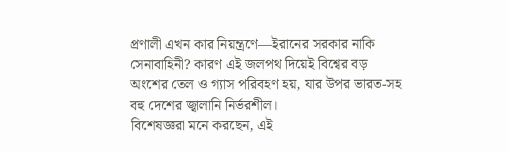প্রণালী এখন কার নিয়ন্ত্রণে—ইরানের সরকার নাকি সেনাবাহিনী? কারণ এই জলপথ দিয়েই বিশ্বের বড় অংশের তেল ও গ্যাস পরিবহণ হয়, যার উপর ভারত-সহ বহু দেশের জ্বালানি নির্ভরশীল।
বিশেষজ্ঞরা মনে করছেন, এই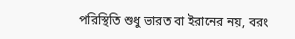পরিস্থিতি শুধু ভারত বা ইরানের নয়, বরং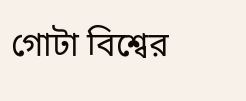গোটা বিশ্বের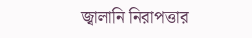জ্বালানি নিরাপত্তার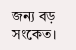জন্য বড় সংকেত।